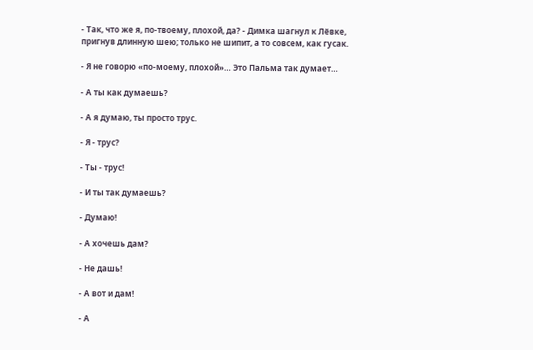- Так, что же я, по-твоему, плохой, да? - Димка шагнул к Лёвке, пригнув длинную шею; только не шипит, а то совсем, как гусак.

- Я не говорю «по-моему, плохой»… Это Пальма так думает…

- А ты как думаешь?

- А я думаю, ты просто трус.

- Я - трус?

- Ты - трус!

- И ты так думаешь?

- Думаю!

- А хочешь дам?

- Не дашь!

- А вот и дам!

- А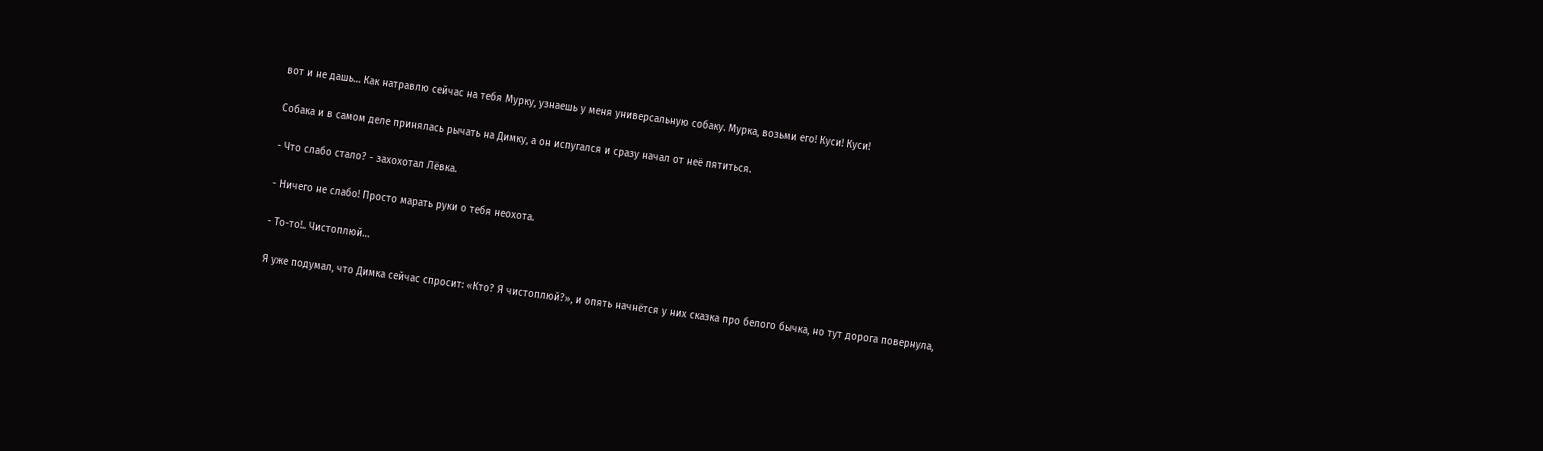вот и не дашь… Как натравлю сейчас на тебя Мурку, узнаешь у меня универсальную собаку. Мурка, возьми его! Куси! Куси!

Собака и в самом деле принялась рычать на Димку, а он испугался и сразу начал от неё пятиться.

- Что слабо стало? - захохотал Лёвка.

- Ничего не слабо! Просто марать руки о тебя неохота.

- То-то!.. Чистоплюй…

Я уже подумал, что Димка сейчас спросит: «Кто? Я чистоплюй?», и опять начнётся у них сказка про белого бычка, но тут дорога повернула,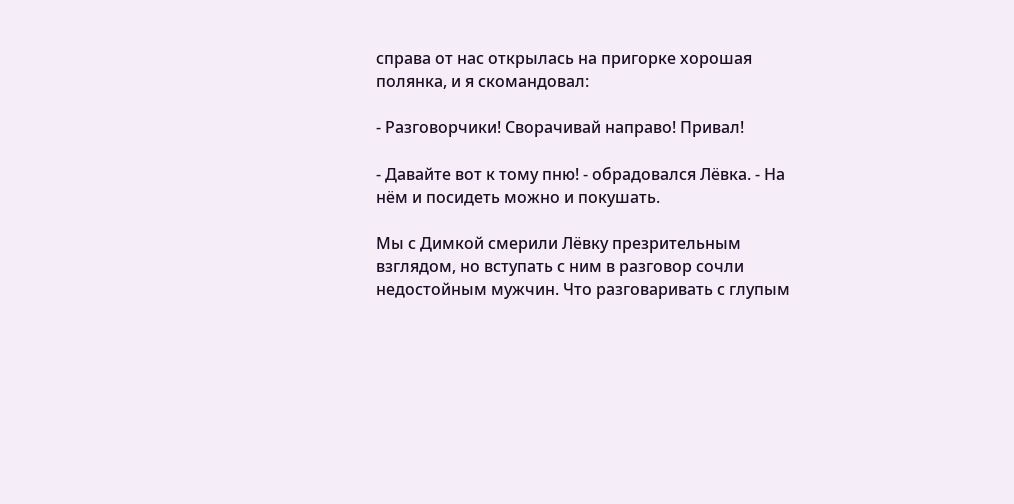справа от нас открылась на пригорке хорошая полянка, и я скомандовал:

- Разговорчики! Сворачивай направо! Привал!

- Давайте вот к тому пню! - обрадовался Лёвка. - На нём и посидеть можно и покушать.

Мы с Димкой смерили Лёвку презрительным взглядом, но вступать с ним в разговор сочли недостойным мужчин. Что разговаривать с глупым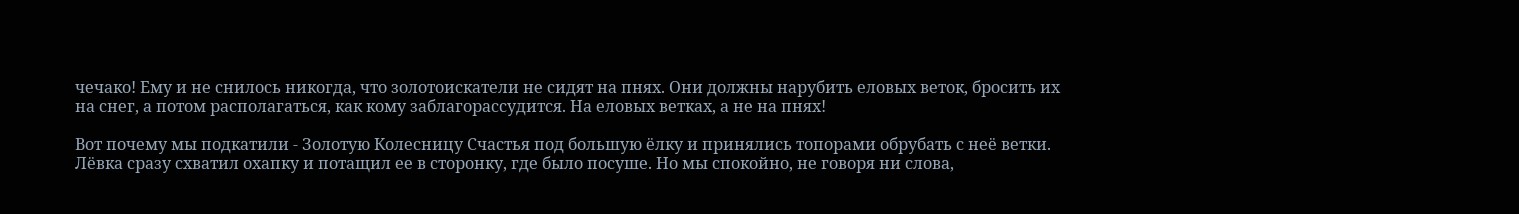чечако! Ему и не снилось никогда, что золотоискатели не сидят на пнях. Они должны нарубить еловых веток, бросить их на снег, а потом располагаться, как кому заблагорассудится. На еловых ветках, а не на пнях!

Вот почему мы подкатили - Золотую Колесницу Счастья под большую ёлку и принялись топорами обрубать с неё ветки. Лёвка сразу схватил охапку и потащил ее в сторонку, где было посуше. Но мы спокойно, не говоря ни слова,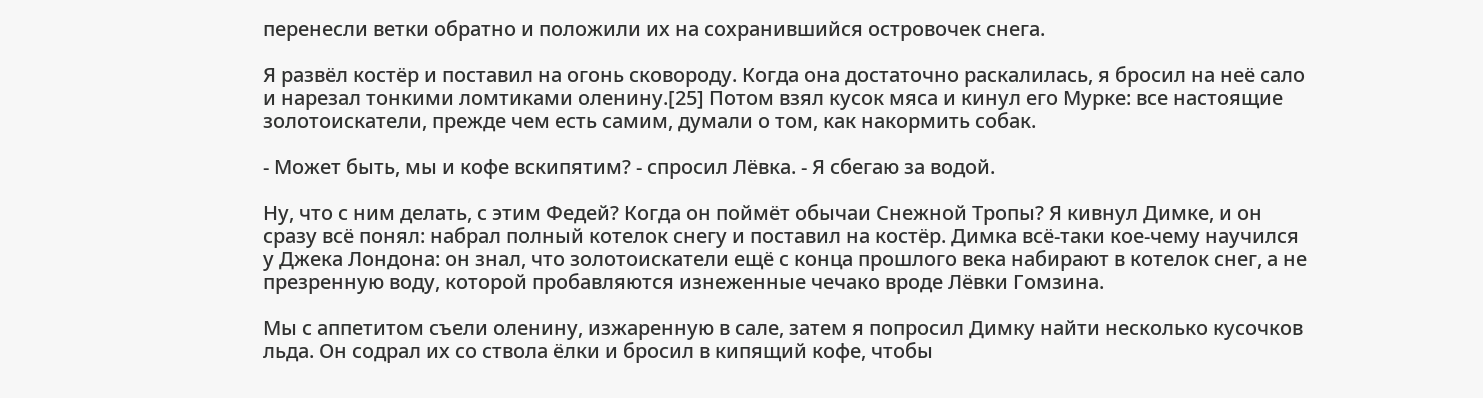перенесли ветки обратно и положили их на сохранившийся островочек снега.

Я развёл костёр и поставил на огонь сковороду. Когда она достаточно раскалилась, я бросил на неё сало и нарезал тонкими ломтиками оленину.[25] Потом взял кусок мяса и кинул его Мурке: все настоящие золотоискатели, прежде чем есть самим, думали о том, как накормить собак.

- Может быть, мы и кофе вскипятим? - спросил Лёвка. - Я сбегаю за водой.

Ну, что с ним делать, с этим Федей? Когда он поймёт обычаи Снежной Тропы? Я кивнул Димке, и он сразу всё понял: набрал полный котелок снегу и поставил на костёр. Димка всё-таки кое-чему научился у Джека Лондона: он знал, что золотоискатели ещё с конца прошлого века набирают в котелок снег, а не презренную воду, которой пробавляются изнеженные чечако вроде Лёвки Гомзина.

Мы с аппетитом съели оленину, изжаренную в сале, затем я попросил Димку найти несколько кусочков льда. Он содрал их со ствола ёлки и бросил в кипящий кофе, чтобы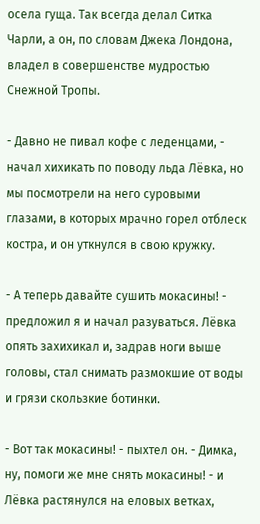осела гуща. Так всегда делал Ситка Чарли, а он, по словам Джека Лондона, владел в совершенстве мудростью Снежной Тропы.

- Давно не пивал кофе с леденцами, - начал хихикать по поводу льда Лёвка, но мы посмотрели на него суровыми глазами, в которых мрачно горел отблеск костра, и он уткнулся в свою кружку.

- А теперь давайте сушить мокасины! - предложил я и начал разуваться. Лёвка опять захихикал и, задрав ноги выше головы, стал снимать размокшие от воды и грязи скользкие ботинки.

- Вот так мокасины! - пыхтел он. - Димка, ну, помоги же мне снять мокасины! - и Лёвка растянулся на еловых ветках,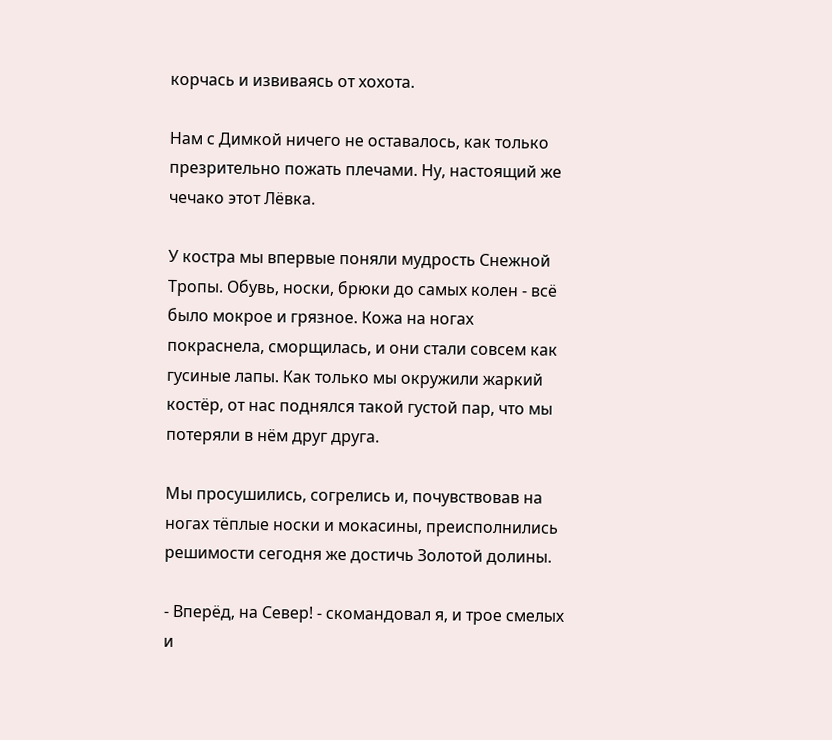корчась и извиваясь от хохота.

Нам с Димкой ничего не оставалось, как только презрительно пожать плечами. Ну, настоящий же чечако этот Лёвка.

У костра мы впервые поняли мудрость Снежной Тропы. Обувь, носки, брюки до самых колен - всё было мокрое и грязное. Кожа на ногах покраснела, сморщилась, и они стали совсем как гусиные лапы. Как только мы окружили жаркий костёр, от нас поднялся такой густой пар, что мы потеряли в нём друг друга.

Мы просушились, согрелись и, почувствовав на ногах тёплые носки и мокасины, преисполнились решимости сегодня же достичь Золотой долины.

- Вперёд, на Север! - скомандовал я, и трое смелых и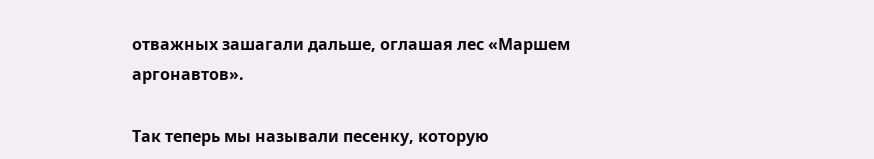отважных зашагали дальше, оглашая лес «Маршем аргонавтов».

Так теперь мы называли песенку, которую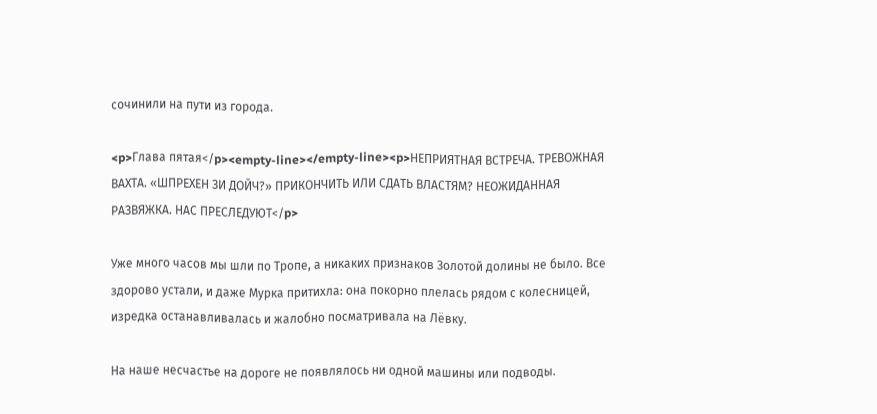сочинили на пути из города.

<p>Глава пятая</p><empty-line></empty-line><p>НЕПРИЯТНАЯ ВСТРЕЧА. ТРЕВОЖНАЯ ВАХТА. «ШПРЕХЕН ЗИ ДОЙЧ?» ПРИКОНЧИТЬ ИЛИ СДАТЬ ВЛАСТЯМ? НЕОЖИДАННАЯ РАЗВЯЖКА. НАС ПРЕСЛЕДУЮТ</p>

Уже много часов мы шли по Тропе, а никаких признаков Золотой долины не было. Все здорово устали, и даже Мурка притихла: она покорно плелась рядом с колесницей, изредка останавливалась и жалобно посматривала на Лёвку.

На наше несчастье на дороге не появлялось ни одной машины или подводы.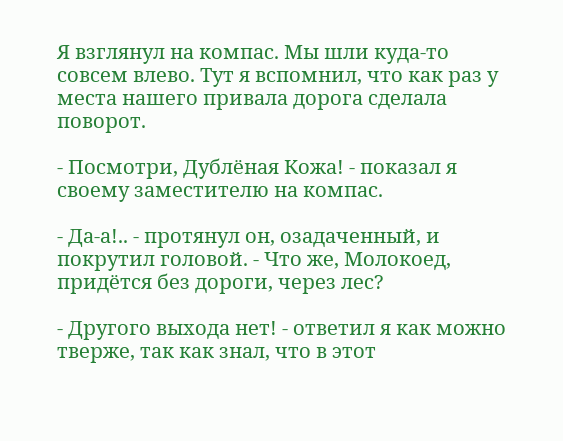Я взглянул на компас. Мы шли куда-то совсем влево. Тут я вспомнил, что как раз у места нашего привала дорога сделала поворот.

- Посмотри, Дублёная Кожа! - показал я своему заместителю на компас.

- Да-а!.. - протянул он, озадаченный, и покрутил головой. - Что же, Молокоед, придётся без дороги, через лес?

- Другого выхода нет! - ответил я как можно тверже, так как знал, что в этот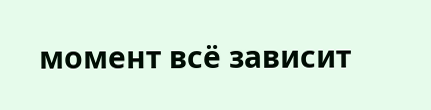момент всё зависит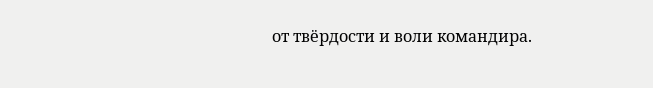от твёрдости и воли командира.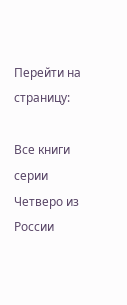Перейти на страницу:

Все книги серии Четверо из России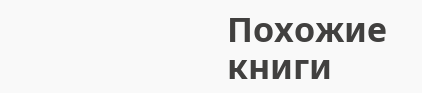Похожие книги